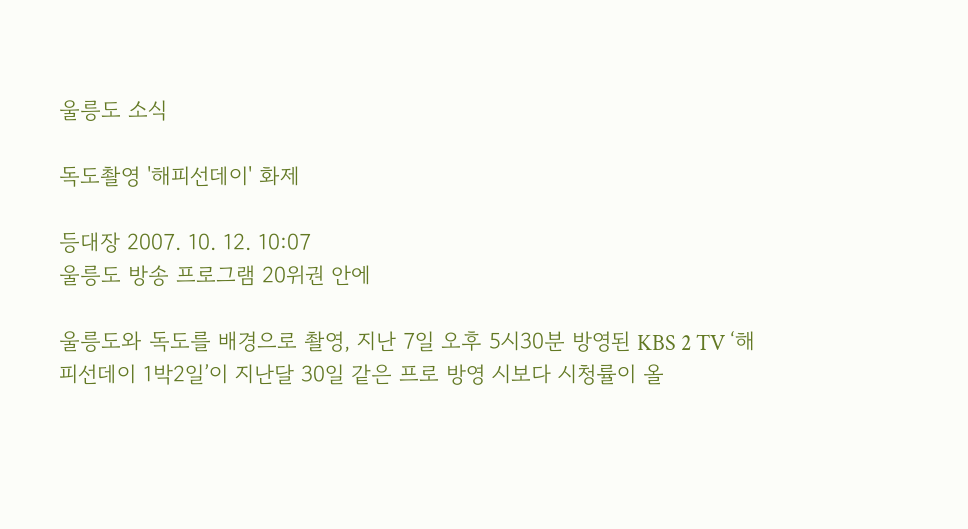울릉도 소식

독도촬영 '해피선데이' 화제

등대장 2007. 10. 12. 10:07
울릉도 방송 프로그램 20위권 안에

울릉도와 독도를 배경으로 촬영, 지난 7일 오후 5시30분 방영된 KBS 2 TV ‘해피선데이 1박2일’이 지난달 30일 같은 프로 방영 시보다 시청률이 올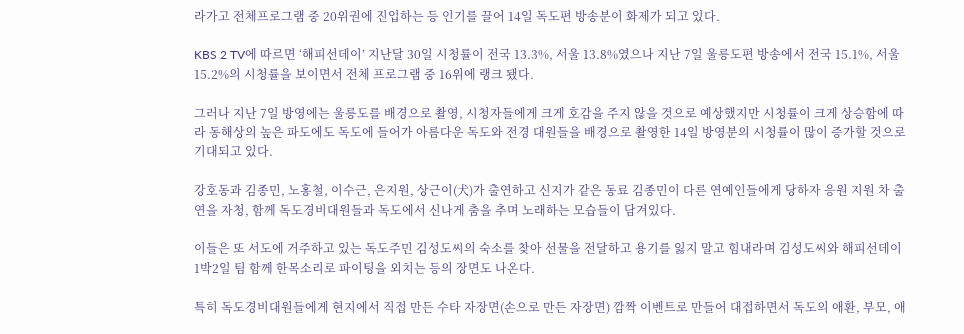라가고 전체프로그램 중 20위권에 진입하는 등 인기를 끌어 14일 독도편 방송분이 화제가 되고 있다.

KBS 2 TV에 따르면 ‘해피선데이’ 지난달 30일 시청률이 전국 13.3%, 서울 13.8%였으나 지난 7일 울릉도편 방송에서 전국 15.1%, 서울 15.2%의 시청률을 보이면서 전체 프로그램 중 16위에 랭크 됐다.

그러나 지난 7일 방영에는 울릉도를 배경으로 촬영, 시청자들에게 크게 호감을 주지 않을 것으로 예상했지만 시청률이 크게 상승함에 따라 동해상의 높은 파도에도 독도에 들어가 아름다운 독도와 전경 대원들을 배경으로 촬영한 14일 방영분의 시청률이 많이 증가할 것으로 기대되고 있다.

강호동과 김종민, 노홍철, 이수근, 은지원, 상근이(犬)가 출연하고 신지가 같은 동료 김종민이 다른 연예인들에게 당하자 응원 지원 차 출연을 자청, 함께 독도경비대원들과 독도에서 신나게 춤을 추며 노래하는 모습들이 담겨있다.

이들은 또 서도에 거주하고 있는 독도주민 김성도씨의 숙소를 찾아 선물을 전달하고 용기를 잃지 말고 힘내라며 김성도씨와 해피선데이 1박2일 팀 함께 한목소리로 파이팅을 외치는 등의 장면도 나온다.

특히 독도경비대원들에게 현지에서 직접 만든 수타 자장면(손으로 만든 자장면) 깜짝 이벤트로 만들어 대접하면서 독도의 애환, 부모, 애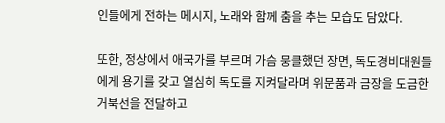인들에게 전하는 메시지, 노래와 함께 춤을 추는 모습도 담았다.

또한, 정상에서 애국가를 부르며 가슴 뭉클했던 장면, 독도경비대원들에게 용기를 갖고 열심히 독도를 지켜달라며 위문품과 금장을 도금한 거북선을 전달하고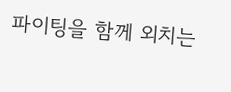파이팅을 함께 외치는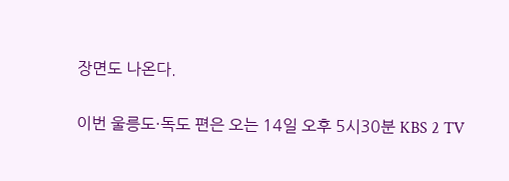장면도 나온다.

이번 울릉도·독도 편은 오는 14일 오후 5시30분 KBS 2 TV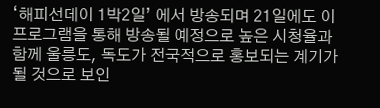‘해피선데이 1박2일’ 에서 방송되며 21일에도 이 프로그램을 통해 방송될 예정으로 높은 시청율과 함께 울릉도, 독도가 전국적으로 홍보되는 계기가 될 것으로 보인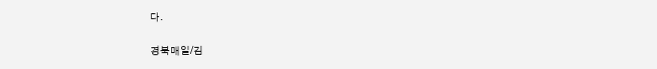다.

경북매일/김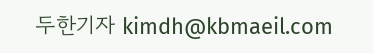두한기자 kimdh@kbmaeil.com